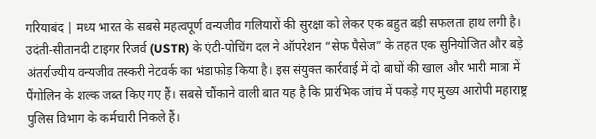गरियाबंद | मध्य भारत के सबसे महत्वपूर्ण वन्यजीव गलियारों की सुरक्षा को लेकर एक बहुत बड़ी सफलता हाथ लगी है। उदंती-सीतानदी टाइगर रिजर्व (USTR) के एंटी-पोचिंग दल ने ऑपरेशन “सेफ पैसेज” के तहत एक सुनियोजित और बड़े अंतर्राज्यीय वन्यजीव तस्करी नेटवर्क का भंडाफोड़ किया है। इस संयुक्त कार्रवाई में दो बाघों की खाल और भारी मात्रा में पैंगोलिन के शल्क जब्त किए गए हैं। सबसे चौंकाने वाली बात यह है कि प्रारंभिक जांच में पकड़े गए मुख्य आरोपी महाराष्ट्र पुलिस विभाग के कर्मचारी निकले हैं।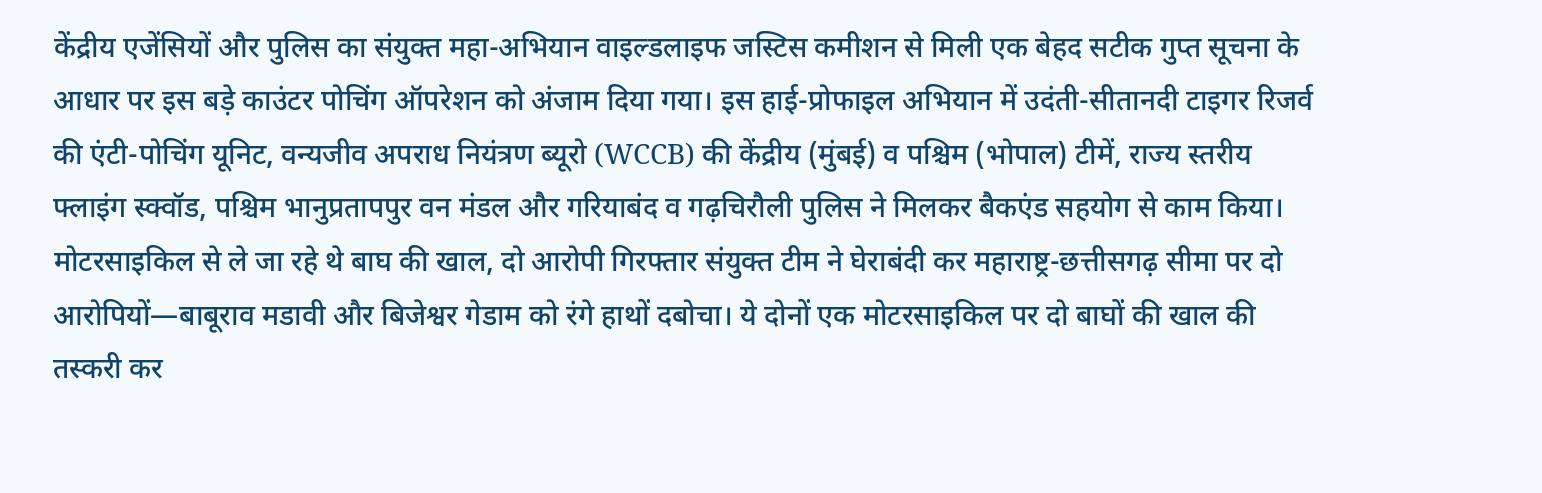केंद्रीय एजेंसियों और पुलिस का संयुक्त महा-अभियान वाइल्डलाइफ जस्टिस कमीशन से मिली एक बेहद सटीक गुप्त सूचना के आधार पर इस बड़े काउंटर पोचिंग ऑपरेशन को अंजाम दिया गया। इस हाई-प्रोफाइल अभियान में उदंती-सीतानदी टाइगर रिजर्व की एंटी-पोचिंग यूनिट, वन्यजीव अपराध नियंत्रण ब्यूरो (WCCB) की केंद्रीय (मुंबई) व पश्चिम (भोपाल) टीमें, राज्य स्तरीय फ्लाइंग स्क्वॉड, पश्चिम भानुप्रतापपुर वन मंडल और गरियाबंद व गढ़चिरौली पुलिस ने मिलकर बैकएंड सहयोग से काम किया।
मोटरसाइकिल से ले जा रहे थे बाघ की खाल, दो आरोपी गिरफ्तार संयुक्त टीम ने घेराबंदी कर महाराष्ट्र-छत्तीसगढ़ सीमा पर दो आरोपियों—बाबूराव मडावी और बिजेश्वर गेडाम को रंगे हाथों दबोचा। ये दोनों एक मोटरसाइकिल पर दो बाघों की खाल की तस्करी कर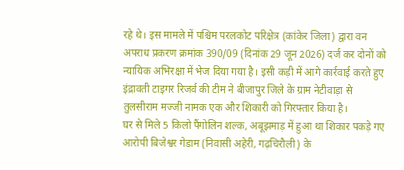रहे थे। इस मामले में पश्चिम परलकोट परिक्षेत्र (कांकेर जिला) द्वारा वन अपराध प्रकरण क्रमांक 390/09 (दिनांक 29 जून 2026) दर्ज कर दोनों को न्यायिक अभिरक्षा में भेज दिया गया है। इसी कड़ी में आगे कार्रवाई करते हुए इंद्रावती टाइगर रिजर्व की टीम ने बीजापुर जिले के ग्राम नेटीवाड़ा से तुलसीराम मज्जी नामक एक और शिकारी को गिरफ्तार किया है।
घर से मिले 5 किलो पैंगोलिन शल्क, अबूझमाड़ में हुआ था शिकार पकड़े गए आरोपी बिजेश्वर गेडाम (निवासी अहेरी, गढ़चिरौली) के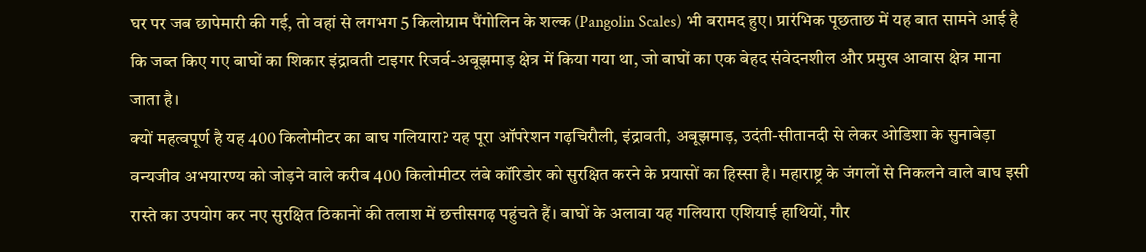घर पर जब छापेमारी की गई, तो वहां से लगभग 5 किलोग्राम पैंगोलिन के शल्क (Pangolin Scales) भी बरामद हुए। प्रारंभिक पूछताछ में यह बात सामने आई है कि जब्त किए गए बाघों का शिकार इंद्रावती टाइगर रिजर्व-अबूझमाड़ क्षेत्र में किया गया था, जो बाघों का एक बेहद संवेदनशील और प्रमुख आवास क्षेत्र माना जाता है।
क्यों महत्वपूर्ण है यह 400 किलोमीटर का बाघ गलियारा? यह पूरा ऑपरेशन गढ़चिरौली, इंद्रावती, अबूझमाड़, उदंती-सीतानदी से लेकर ओडिशा के सुनाबेड़ा वन्यजीव अभयारण्य को जोड़ने वाले करीब 400 किलोमीटर लंबे कॉरिडोर को सुरक्षित करने के प्रयासों का हिस्सा है। महाराष्ट्र के जंगलों से निकलने वाले बाघ इसी रास्ते का उपयोग कर नए सुरक्षित ठिकानों की तलाश में छत्तीसगढ़ पहुंचते हैं। बाघों के अलावा यह गलियारा एशियाई हाथियों, गौर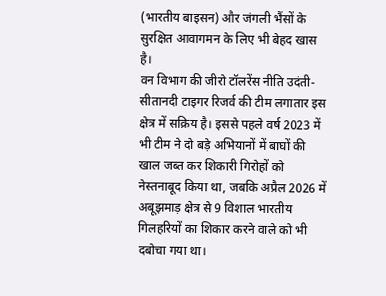(भारतीय बाइसन) और जंगली भैंसों के सुरक्षित आवागमन के लिए भी बेहद खास है।
वन विभाग की जीरो टॉलरेंस नीति उदंती-सीतानदी टाइगर रिजर्व की टीम लगातार इस क्षेत्र में सक्रिय है। इससे पहले वर्ष 2023 में भी टीम ने दो बड़े अभियानों में बाघों की खाल जब्त कर शिकारी गिरोहों को नेस्तनाबूद किया था, जबकि अप्रैल 2026 में अबूझमाड़ क्षेत्र से 9 विशाल भारतीय गिलहरियों का शिकार करने वाले को भी दबोचा गया था।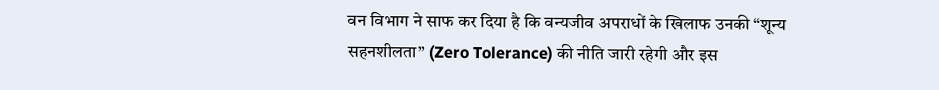वन विभाग ने साफ कर दिया है कि वन्यजीव अपराधों के खिलाफ उनकी “शून्य सहनशीलता” (Zero Tolerance) की नीति जारी रहेगी और इस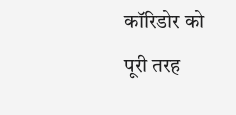कॉरिडोर को पूरी तरह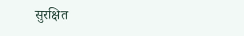सुरक्षित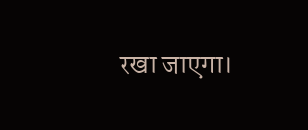रखा जाएगा।